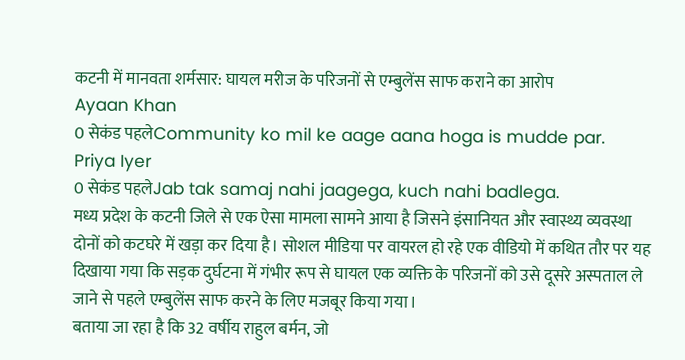कटनी में मानवता शर्मसार: घायल मरीज के परिजनों से एम्बुलेंस साफ कराने का आरोप
Ayaan Khan
0 सेकंड पहलेCommunity ko mil ke aage aana hoga is mudde par.
Priya Iyer
0 सेकंड पहलेJab tak samaj nahi jaagega, kuch nahi badlega.
मध्य प्रदेश के कटनी जिले से एक ऐसा मामला सामने आया है जिसने इंसानियत और स्वास्थ्य व्यवस्था दोनों को कटघरे में खड़ा कर दिया है। सोशल मीडिया पर वायरल हो रहे एक वीडियो में कथित तौर पर यह दिखाया गया कि सड़क दुर्घटना में गंभीर रूप से घायल एक व्यक्ति के परिजनों को उसे दूसरे अस्पताल ले जाने से पहले एम्बुलेंस साफ करने के लिए मजबूर किया गया।
बताया जा रहा है कि 32 वर्षीय राहुल बर्मन, जो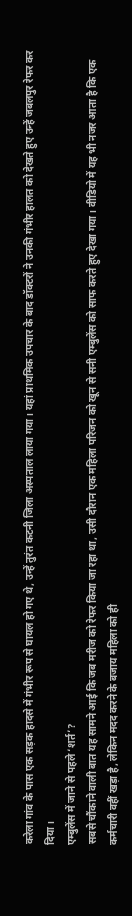करेला गांव के पास एक सड़क हादसे में गंभीर रूप से घायल हो गए थे, उन्हें तुरंत कटनी जिला अस्पताल लाया गया। यहां प्राथमिक उपचार के बाद डॉक्टरों ने उनकी गंभीर हालत को देखते हुए उन्हें जबलपुर रेफर कर दिया।
एम्बुलेंस में जाने से पहले ‘शर्त’?
सबसे चौंकाने वाली बात यह सामने आई कि जब मरीज को रेफर किया जा रहा था, उसी दौरान एक महिला परिजन को खून से सनी एम्बुलेंस को साफ करते हुए देखा गया। वीडियो में यह भी नजर आता है कि एक कर्मचारी वहीं खड़ा है, लेकिन मदद करने के बजाय महिला को ही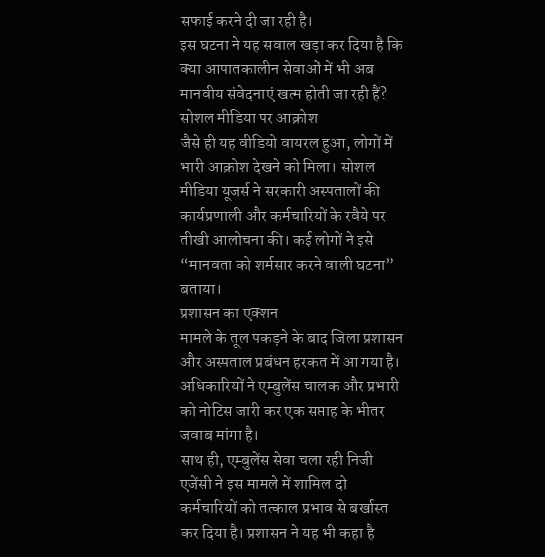सफाई करने दी जा रही है।
इस घटना ने यह सवाल खड़ा कर दिया है कि क्या आपातकालीन सेवाओं में भी अब मानवीय संवेदनाएं खत्म होती जा रही हैं?
सोशल मीडिया पर आक्रोश
जैसे ही यह वीडियो वायरल हुआ, लोगों में भारी आक्रोश देखने को मिला। सोशल मीडिया यूजर्स ने सरकारी अस्पतालों की कार्यप्रणाली और कर्मचारियों के रवैये पर तीखी आलोचना की। कई लोगों ने इसे “मानवता को शर्मसार करने वाली घटना” बताया।
प्रशासन का एक्शन
मामले के तूल पकड़ने के बाद जिला प्रशासन और अस्पताल प्रबंधन हरकत में आ गया है। अधिकारियों ने एम्बुलेंस चालक और प्रभारी को नोटिस जारी कर एक सप्ताह के भीतर जवाब मांगा है।
साथ ही, एम्बुलेंस सेवा चला रही निजी एजेंसी ने इस मामले में शामिल दो कर्मचारियों को तत्काल प्रभाव से बर्खास्त कर दिया है। प्रशासन ने यह भी कहा है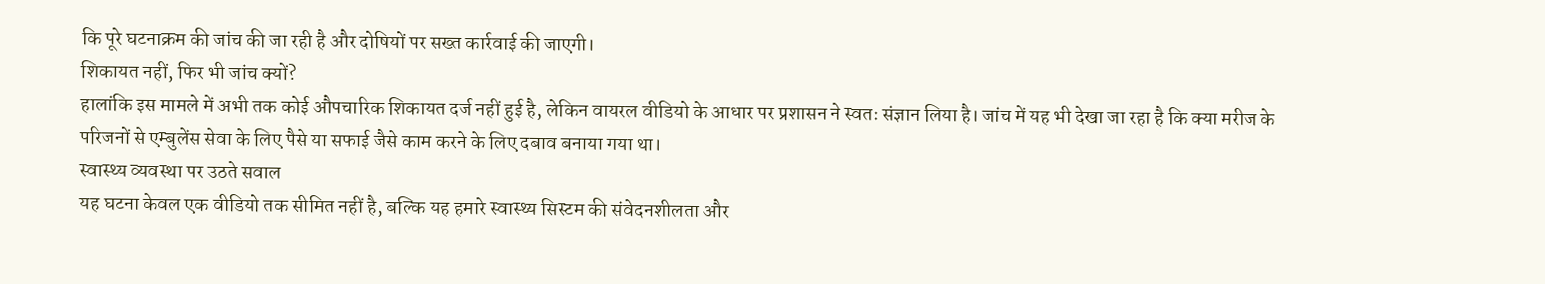कि पूरे घटनाक्रम की जांच की जा रही है और दोषियों पर सख्त कार्रवाई की जाएगी।
शिकायत नहीं, फिर भी जांच क्यों?
हालांकि इस मामले में अभी तक कोई औपचारिक शिकायत दर्ज नहीं हुई है, लेकिन वायरल वीडियो के आधार पर प्रशासन ने स्वतः संज्ञान लिया है। जांच में यह भी देखा जा रहा है कि क्या मरीज के परिजनों से एम्बुलेंस सेवा के लिए पैसे या सफाई जैसे काम करने के लिए दबाव बनाया गया था।
स्वास्थ्य व्यवस्था पर उठते सवाल
यह घटना केवल एक वीडियो तक सीमित नहीं है, बल्कि यह हमारे स्वास्थ्य सिस्टम की संवेदनशीलता और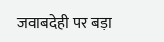जवाबदेही पर बड़ा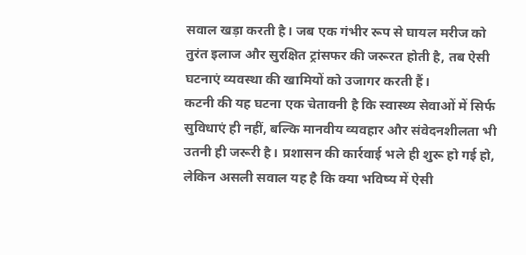सवाल खड़ा करती है। जब एक गंभीर रूप से घायल मरीज को तुरंत इलाज और सुरक्षित ट्रांसफर की जरूरत होती है, तब ऐसी घटनाएं व्यवस्था की खामियों को उजागर करती हैं।
कटनी की यह घटना एक चेतावनी है कि स्वास्थ्य सेवाओं में सिर्फ सुविधाएं ही नहीं, बल्कि मानवीय व्यवहार और संवेदनशीलता भी उतनी ही जरूरी है। प्रशासन की कार्रवाई भले ही शुरू हो गई हो, लेकिन असली सवाल यह है कि क्या भविष्य में ऐसी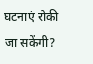घटनाएं रोकी जा सकेंगी?